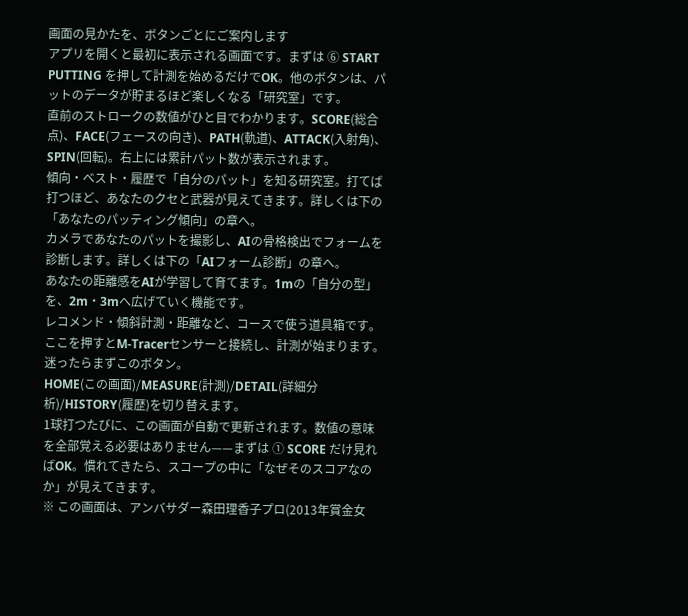画面の見かたを、ボタンごとにご案内します
アプリを開くと最初に表示される画面です。まずは ⑥ START PUTTING を押して計測を始めるだけでOK。他のボタンは、パットのデータが貯まるほど楽しくなる「研究室」です。
直前のストロークの数値がひと目でわかります。SCORE(総合点)、FACE(フェースの向き)、PATH(軌道)、ATTACK(入射角)、SPIN(回転)。右上には累計パット数が表示されます。
傾向・ベスト・履歴で「自分のパット」を知る研究室。打てば打つほど、あなたのクセと武器が見えてきます。詳しくは下の「あなたのパッティング傾向」の章へ。
カメラであなたのパットを撮影し、AIの骨格検出でフォームを診断します。詳しくは下の「AIフォーム診断」の章へ。
あなたの距離感をAIが学習して育てます。1mの「自分の型」を、2m・3mへ広げていく機能です。
レコメンド・傾斜計測・距離など、コースで使う道具箱です。
ここを押すとM-Tracerセンサーと接続し、計測が始まります。迷ったらまずこのボタン。
HOME(この画面)/MEASURE(計測)/DETAIL(詳細分析)/HISTORY(履歴)を切り替えます。
1球打つたびに、この画面が自動で更新されます。数値の意味を全部覚える必要はありません——まずは ① SCORE だけ見ればOK。慣れてきたら、スコープの中に「なぜそのスコアなのか」が見えてきます。
※ この画面は、アンバサダー森田理香子プロ(2013年賞金女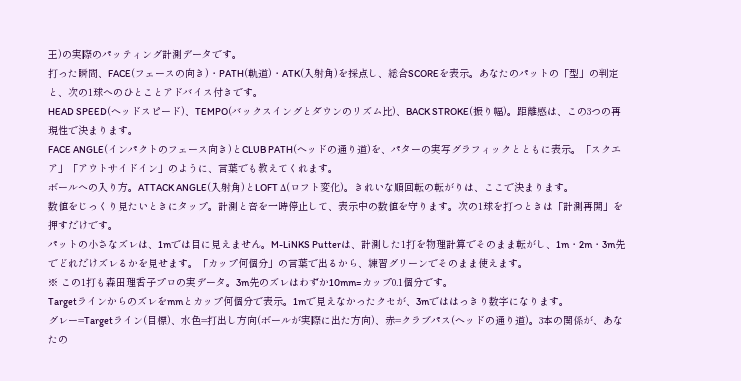王)の実際のパッティング計測データです。
打った瞬間、FACE(フェースの向き)・PATH(軌道)・ATK(入射角)を採点し、総合SCOREを表示。あなたのパットの「型」の判定と、次の1球へのひとことアドバイス付きです。
HEAD SPEED(ヘッドスピード)、TEMPO(バックスイングとダウンのリズム比)、BACK STROKE(振り幅)。距離感は、この3つの再現性で決まります。
FACE ANGLE(インパクトのフェース向き)とCLUB PATH(ヘッドの通り道)を、パターの実写グラフィックとともに表示。「スクエア」「アウトサイドイン」のように、言葉でも教えてくれます。
ボールへの入り方。ATTACK ANGLE(入射角)とLOFT Δ(ロフト変化)。きれいな順回転の転がりは、ここで決まります。
数値をじっくり見たいときにタップ。計測と音を一時停止して、表示中の数値を守ります。次の1球を打つときは「計測再開」を押すだけです。
パットの小さなズレは、1mでは目に見えません。M-LiNKS Putterは、計測した1打を物理計算でそのまま転がし、1m・2m・3m先でどれだけズレるかを見せます。「カップ何個分」の言葉で出るから、練習グリーンでそのまま使えます。
※ この1打も森田理香子プロの実データ。3m先のズレはわずか10mm=カップ0.1個分です。
Targetラインからのズレをmmとカップ何個分で表示。1mで見えなかったクセが、3mでははっきり数字になります。
グレー=Targetライン(目標)、水色=打出し方向(ボールが実際に出た方向)、赤=クラブパス(ヘッドの通り道)。3本の関係が、あなたの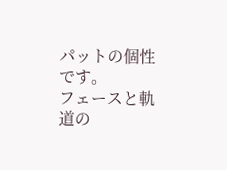パットの個性です。
フェースと軌道の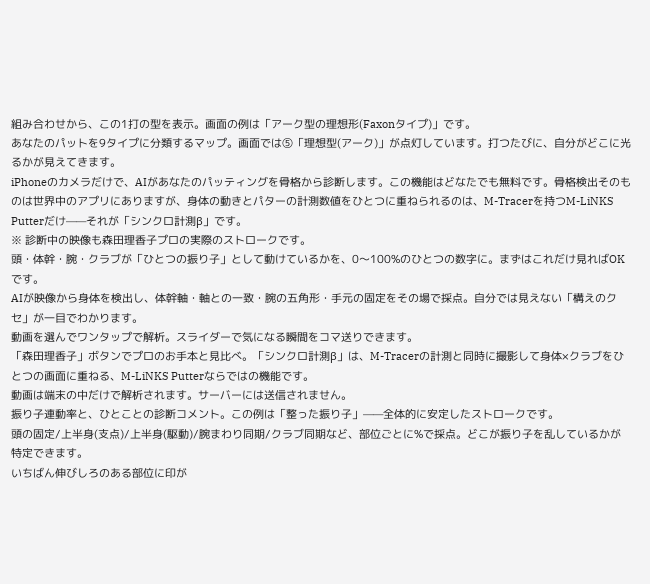組み合わせから、この1打の型を表示。画面の例は「アーク型の理想形(Faxonタイプ)」です。
あなたのパットを9タイプに分類するマップ。画面では⑤「理想型(アーク)」が点灯しています。打つたびに、自分がどこに光るかが見えてきます。
iPhoneのカメラだけで、AIがあなたのパッティングを骨格から診断します。この機能はどなたでも無料です。骨格検出そのものは世界中のアプリにありますが、身体の動きとパターの計測数値をひとつに重ねられるのは、M-Tracerを持つM-LiNKS Putterだけ——それが「シンクロ計測β」です。
※ 診断中の映像も森田理香子プロの実際のストロークです。
頭・体幹・腕・クラブが「ひとつの振り子」として動けているかを、0〜100%のひとつの数字に。まずはこれだけ見ればOKです。
AIが映像から身体を検出し、体幹軸・軸との一致・腕の五角形・手元の固定をその場で採点。自分では見えない「構えのクセ」が一目でわかります。
動画を選んでワンタップで解析。スライダーで気になる瞬間をコマ送りできます。
「森田理香子」ボタンでプロのお手本と見比べ。「シンクロ計測β」は、M-Tracerの計測と同時に撮影して身体×クラブをひとつの画面に重ねる、M-LiNKS Putterならではの機能です。
動画は端末の中だけで解析されます。サーバーには送信されません。
振り子連動率と、ひとことの診断コメント。この例は「整った振り子」——全体的に安定したストロークです。
頭の固定/上半身(支点)/上半身(駆動)/腕まわり同期/クラブ同期など、部位ごとに%で採点。どこが振り子を乱しているかが特定できます。
いちばん伸びしろのある部位に印が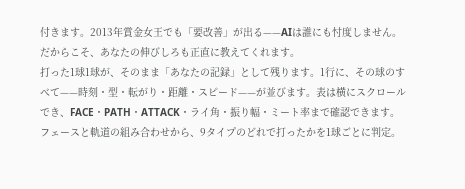付きます。2013年賞金女王でも「要改善」が出る——AIは誰にも忖度しません。だからこそ、あなたの伸びしろも正直に教えてくれます。
打った1球1球が、そのまま「あなたの記録」として残ります。1行に、その球のすべて——時刻・型・転がり・距離・スピード——が並びます。表は横にスクロールでき、FACE・PATH・ATTACK・ライ角・振り幅・ミート率まで確認できます。
フェースと軌道の組み合わせから、9タイプのどれで打ったかを1球ごとに判定。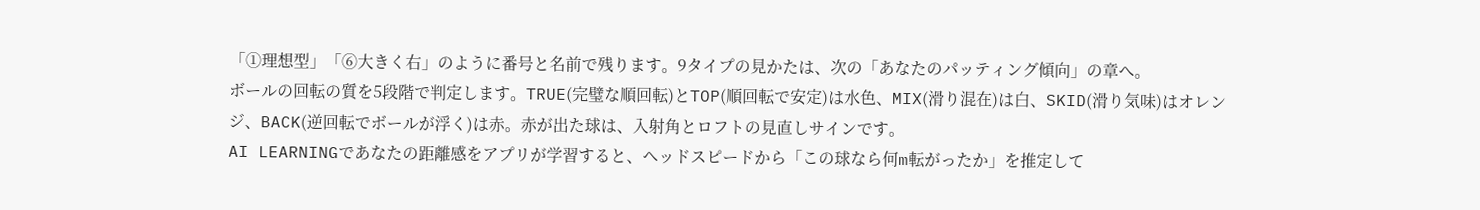「①理想型」「⑥大きく右」のように番号と名前で残ります。9タイプの見かたは、次の「あなたのパッティング傾向」の章へ。
ボールの回転の質を5段階で判定します。TRUE(完璧な順回転)とTOP(順回転で安定)は水色、MIX(滑り混在)は白、SKID(滑り気味)はオレンジ、BACK(逆回転でボールが浮く)は赤。赤が出た球は、入射角とロフトの見直しサインです。
AI LEARNINGであなたの距離感をアプリが学習すると、ヘッドスピードから「この球なら何m転がったか」を推定して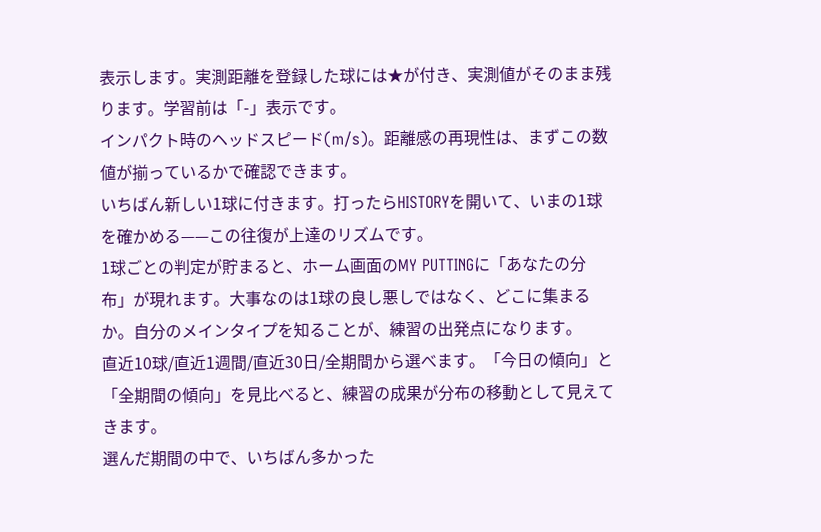表示します。実測距離を登録した球には★が付き、実測値がそのまま残ります。学習前は「-」表示です。
インパクト時のヘッドスピード(m/s)。距離感の再現性は、まずこの数値が揃っているかで確認できます。
いちばん新しい1球に付きます。打ったらHISTORYを開いて、いまの1球を確かめる——この往復が上達のリズムです。
1球ごとの判定が貯まると、ホーム画面のMY PUTTINGに「あなたの分布」が現れます。大事なのは1球の良し悪しではなく、どこに集まるか。自分のメインタイプを知ることが、練習の出発点になります。
直近10球/直近1週間/直近30日/全期間から選べます。「今日の傾向」と「全期間の傾向」を見比べると、練習の成果が分布の移動として見えてきます。
選んだ期間の中で、いちばん多かった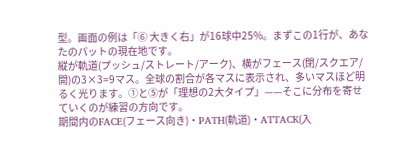型。画面の例は「⑥ 大きく右」が16球中25%。まずこの1行が、あなたのパットの現在地です。
縦が軌道(プッシュ/ストレート/アーク)、横がフェース(閉/スクエア/開)の3×3=9マス。全球の割合が各マスに表示され、多いマスほど明るく光ります。①と⑤が「理想の2大タイプ」——そこに分布を寄せていくのが練習の方向です。
期間内のFACE(フェース向き)・PATH(軌道)・ATTACK(入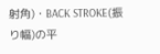射角)・BACK STROKE(振り幅)の平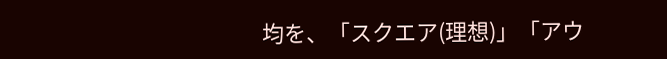均を、「スクエア(理想)」「アウ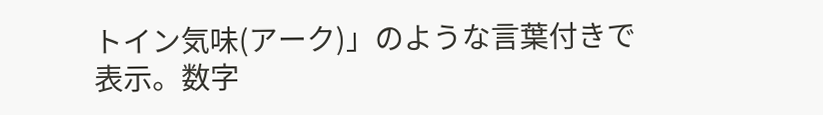トイン気味(アーク)」のような言葉付きで表示。数字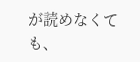が読めなくても、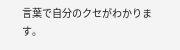言葉で自分のクセがわかります。